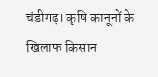चंडीगढ़। कृषि कानूनों के खिलाफ किसान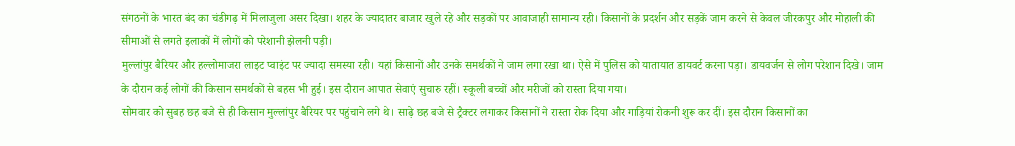संगठनों के भारत बंद का चंडीगढ़ में मिलाजुला असर दिखा। शहर के ज्यादातर बाजार खुले रहे और सड़कों पर आवाजाही सामान्य रही। किसानों के प्रदर्शन और सड़कें जाम करने से केवल जीरकपुर और मोहाली की सीमाओं से लगते इलाकों में लोगों को परेशानी झेलनी पड़ी।
मुल्लांपुर बैरियर और हल्लोमाजरा लाइट प्वाइंट पर ज्यादा समस्या रही। यहां किसानों और उनके समर्थकों ने जाम लगा रखा था। ऐसे में पुलिस को यातायात डायवर्ट करना पड़ा। डायवर्जन से लोग परेशान दिखे। जाम के दौरान कई लोगों की किसान समर्थकों से बहस भी हुई। इस दौरान आपात सेवाएं सुचारु रहीं। स्कूली बच्चों और मरीजों को रास्ता दिया गया।
सोमवार को सुबह छह बजे से ही किसान मुल्लांपुर बैरियर पर पहुंचाने लगे थे। साढ़े छह बजे से ट्रैक्टर लगाकर किसानों ने रास्ता रोक दिया और गाड़ियां रोकनी शुरू कर दीं। इस दौरान किसानों का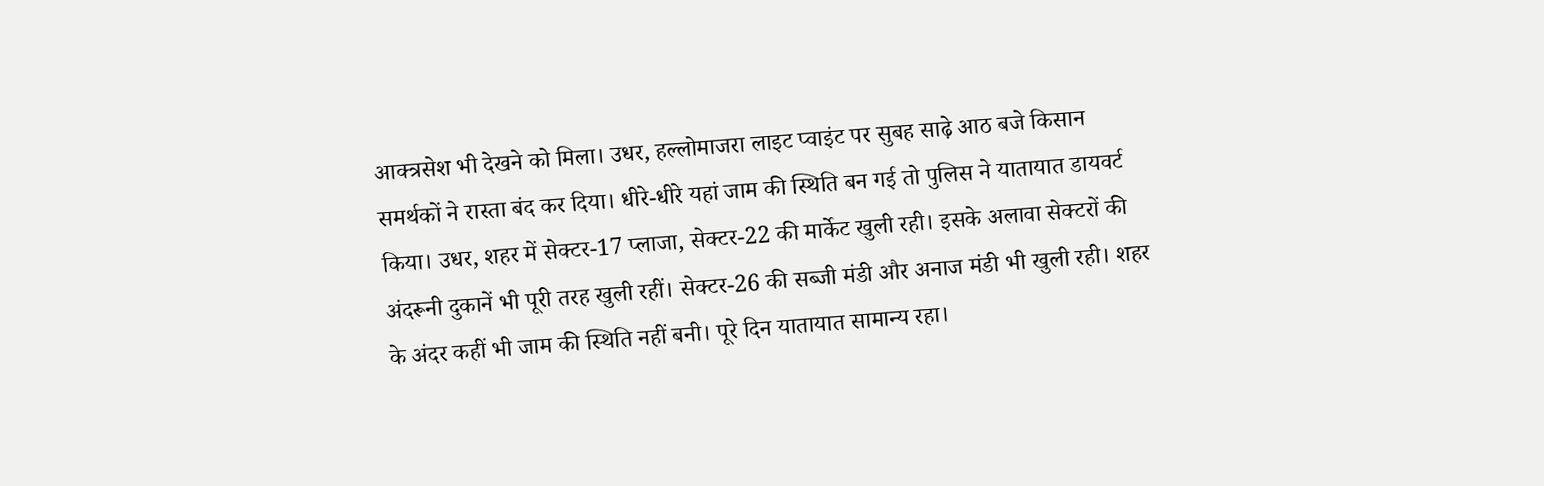आक्त्रसेश भी देखने को मिला। उधर, हल्लोमाजरा लाइट प्वाइंट पर सुबह साढ़े आठ बजे किसान समर्थकों ने रास्ता बंद कर दिया। धीरे-धीरे यहां जाम की स्थिति बन गई तो पुलिस ने यातायात डायवर्ट किया। उधर, शहर में सेक्टर-17 प्लाजा, सेक्टर-22 की मार्केट खुली रही। इसके अलावा सेक्टरों की अंदरूनी दुकानें भी पूरी तरह खुली रहीं। सेक्टर-26 की सब्जी मंडी और अनाज मंडी भी खुली रही। शहर के अंदर कहीं भी जाम की स्थिति नहीं बनी। पूरे दिन यातायात सामान्य रहा।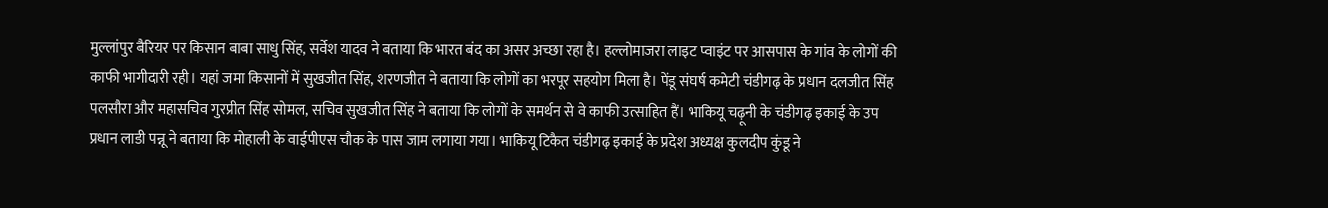मुल्लांपुर बैरियर पर किसान बाबा साधु सिंह, सर्वेश यादव ने बताया कि भारत बंद का असर अच्छा रहा है। हल्लोमाजरा लाइट प्वाइंट पर आसपास के गांव के लोगों की काफी भागीदारी रही। यहां जमा किसानों में सुखजीत सिंह, शरणजीत ने बताया कि लोगों का भरपूर सहयोग मिला है। पेंडू संघर्ष कमेटी चंडीगढ़ के प्रधान दलजीत सिंह पलसौरा और महासचिव गुरप्रीत सिंह सोमल, सचिव सुखजीत सिंह ने बताया कि लोगों के समर्थन से वे काफी उत्साहित हैं। भाकियू चढ़ूनी के चंडीगढ़ इकाई के उप प्रधान लाडी पन्नू ने बताया कि मोहाली के वाईपीएस चौक के पास जाम लगाया गया। भाकियू टिकैत चंडीगढ़ इकाई के प्रदेश अध्यक्ष कुलदीप कुंडू ने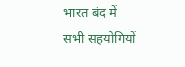भारत बंद में सभी सहयोगियों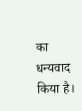का धन्यवाद किया है।